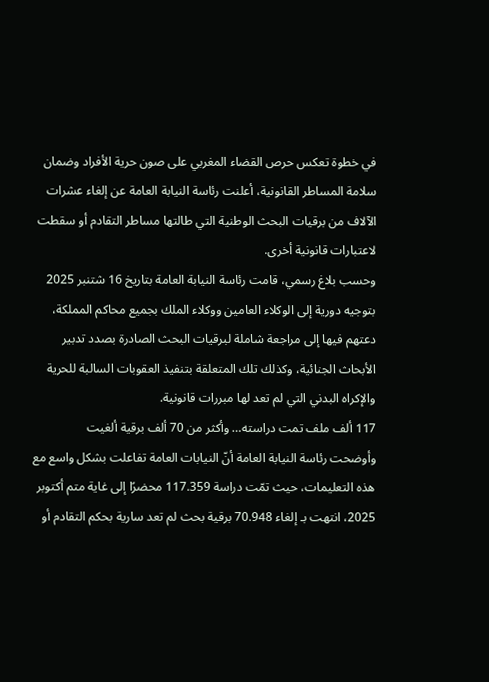في خطوة تعكس حرص القضاء المغربي على صون حرية الأفراد وضمان سلامة المساطر القانونية، أعلنت رئاسة النيابة العامة عن إلغاء عشرات الآلاف من برقيات البحث الوطنية التي طالتها مساطر التقادم أو سقطت لاعتبارات قانونية أخرى.
وحسب بلاغ رسمي، قامت رئاسة النيابة العامة بتاريخ 16 شتنبر 2025 بتوجيه دورية إلى الوكلاء العامين ووكلاء الملك بجميع محاكم المملكة، دعتهم فيها إلى مراجعة شاملة لبرقيات البحث الصادرة بصدد تدبير الأبحاث الجنائية، وكذلك تلك المتعلقة بتنفيذ العقوبات السالبة للحرية والإكراه البدني التي لم تعد لها مبررات قانونية.
117 ألف ملف تمت دراسته… وأكثر من 70 ألف برقية ألغيت
وأوضحت رئاسة النيابة العامة أنّ النيابات العامة تفاعلت بشكل واسع مع هذه التعليمات، حيث تمّت دراسة 117.359 محضرًا إلى غاية متم أكتوبر 2025، انتهت بـ إلغاء 70.948 برقية بحث لم تعد سارية بحكم التقادم أو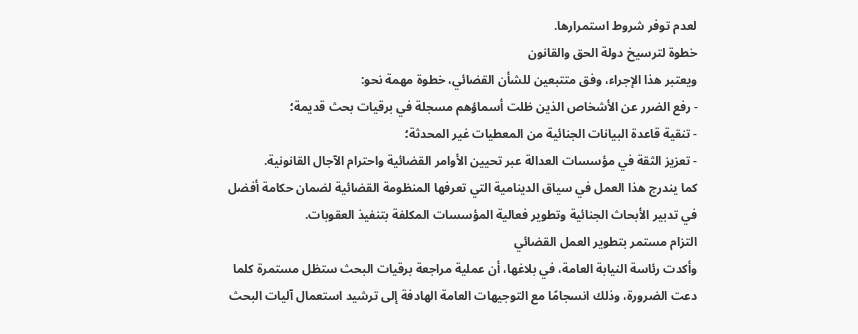لعدم توفر شروط استمرارها.
خطوة لترسيخ دولة الحق والقانون
ويعتبر هذا الإجراء، وفق متتبعين للشأن القضائي، خطوة مهمة نحو:
- رفع الضرر عن الأشخاص الذين ظلت أسماؤهم مسجلة في برقيات بحث قديمة؛
- تنقية قاعدة البيانات الجنائية من المعطيات غير المحدثة؛
- تعزيز الثقة في مؤسسات العدالة عبر تحيين الأوامر القضائية واحترام الآجال القانونية.
كما يندرج هذا العمل في سياق الدينامية التي تعرفها المنظومة القضائية لضمان حكامة أفضل في تدبير الأبحاث الجنائية وتطوير فعالية المؤسسات المكلفة بتنفيذ العقوبات.
التزام مستمر بتطوير العمل القضائي
وأكدت رئاسة النيابة العامة، في بلاغها، أن عملية مراجعة برقيات البحث ستظل مستمرة كلما دعت الضرورة، وذلك انسجامًا مع التوجيهات العامة الهادفة إلى ترشيد استعمال آليات البحث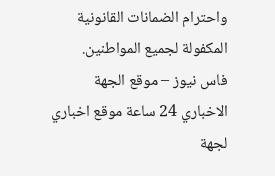واحترام الضمانات القانونية المكفولة لجميع المواطنين.
فاس نيوز – موقع الجهة الاخباري 24 ساعة موقع اخباري لجهة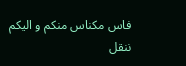فاس مكناس منكم و اليكم ننقل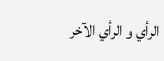الرأي و الرأي الآخر